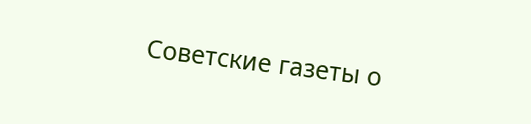Советские газеты о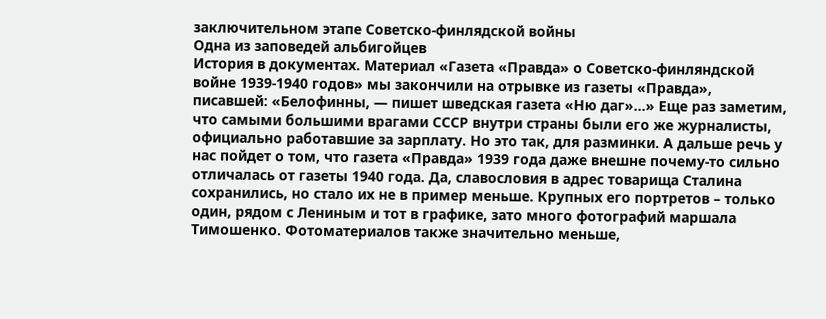заключительном этапе Советско-финлядской войны
Одна из заповедей альбигойцев
История в документах. Материал «Газета «Правда» о Советско-финляндской войне 1939-1940 годов» мы закончили на отрывке из газеты «Правда», писавшей: «Белофинны, — пишет шведская газета «Ню даг»…» Еще раз заметим, что самыми большими врагами СССР внутри страны были его же журналисты, официально работавшие за зарплату. Но это так, для разминки. А дальше речь у нас пойдет о том, что газета «Правда» 1939 года даже внешне почему-то сильно отличалась от газеты 1940 года. Да, славословия в адрес товарища Сталина сохранились, но стало их не в пример меньше. Крупных его портретов – только один, рядом с Лениным и тот в графике, зато много фотографий маршала Тимошенко. Фотоматериалов также значительно меньше,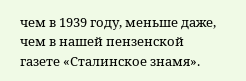чем в 1939 году, меньше даже, чем в нашей пензенской газете «Сталинское знамя».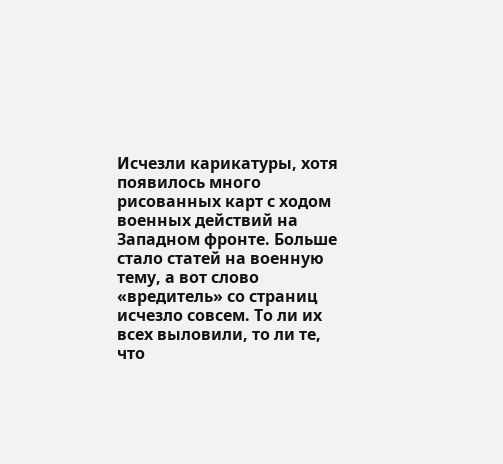Исчезли карикатуры, хотя появилось много рисованных карт с ходом военных действий на Западном фронте. Больше стало статей на военную тему, а вот слово «вредитель» со страниц исчезло совсем. То ли их всех выловили, то ли те, что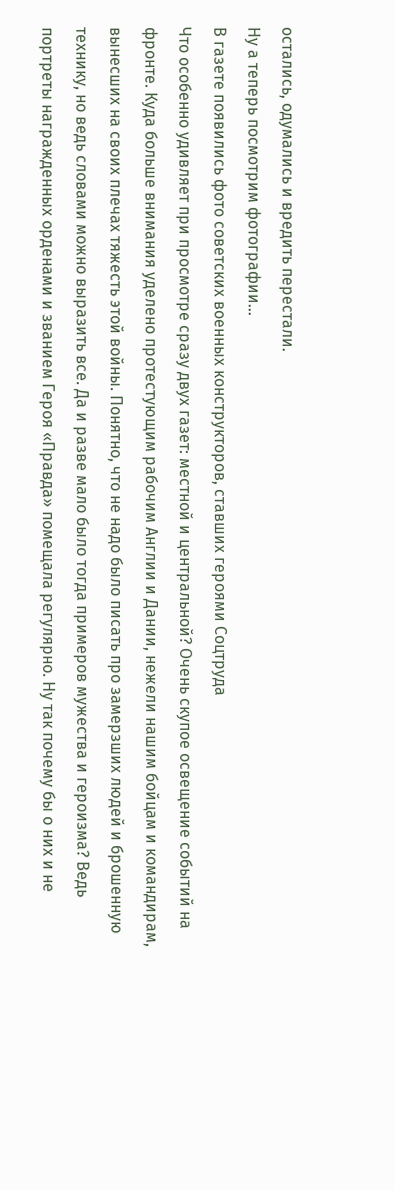остались, одумались и вредить перестали.
Ну а теперь посмотрим фотографии…
В газете появились фото советских военных конструкторов, ставших героями Соцтруда
Что особенно удивляет при просмотре сразу двух газет: местной и центральной? Очень скупое освещение событий на фронте. Куда больше внимания уделено протестующим рабочим Англии и Дании, нежели нашим бойцам и командирам, вынесших на своих плечах тяжесть этой войны. Понятно, что не надо было писать про замерзших людей и брошенную технику, но ведь словами можно выразить все. Да и разве мало было тогда примеров мужества и героизма? Ведь портреты награжденных орденами и званием Героя «Правда» помещала регулярно. Ну так почему бы о них и не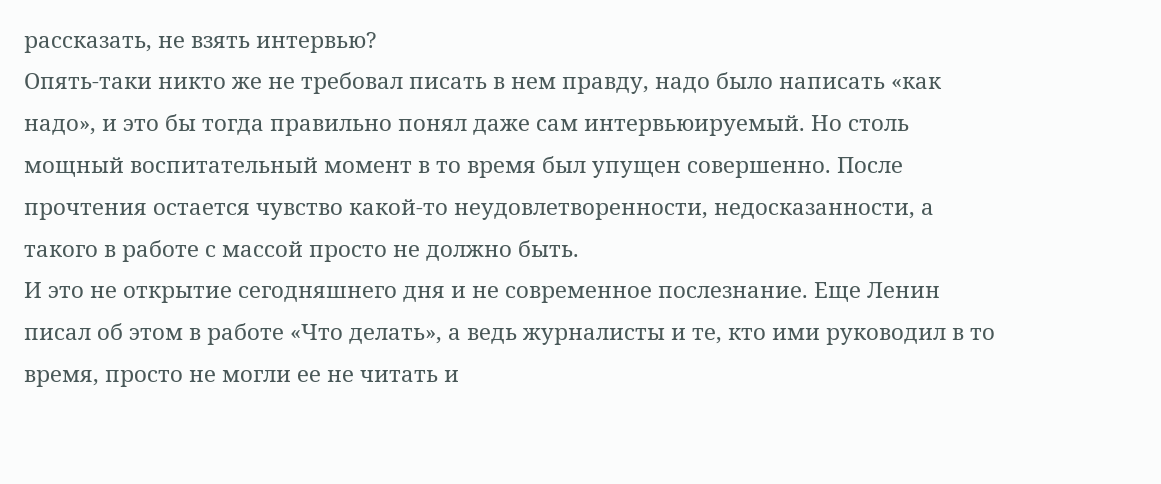рассказать, не взять интервью?
Опять-таки никто же не требовал писать в нем правду, надо было написать «как надо», и это бы тогда правильно понял даже сам интервьюируемый. Но столь мощный воспитательный момент в то время был упущен совершенно. После прочтения остается чувство какой-то неудовлетворенности, недосказанности, а такого в работе с массой просто не должно быть.
И это не открытие сегодняшнего дня и не современное послезнание. Еще Ленин писал об этом в работе «Что делать», а ведь журналисты и те, кто ими руководил в то время, просто не могли ее не читать и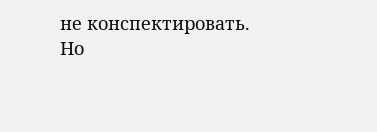не конспектировать. Но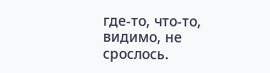где-то, что-то, видимо, не срослось.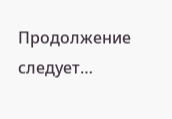Продолжение следует…